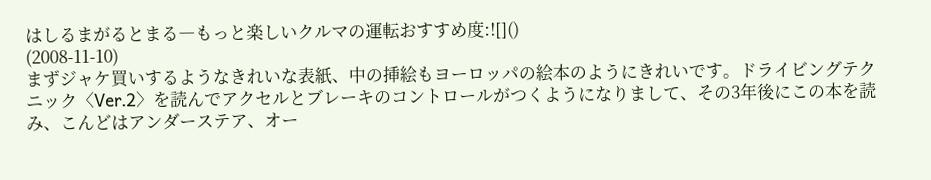はしるまがるとまる―もっと楽しいクルマの運転おすすめ度:![]()
(2008-11-10)
まずジャケ買いするようなきれいな表紙、中の挿絵もヨーロッパの絵本のようにきれいです。ドライビングテクニック〈Ver.2〉を読んでアクセルとブレーキのコントロールがつくようになりまして、その3年後にこの本を読み、こんどはアンダーステア、オー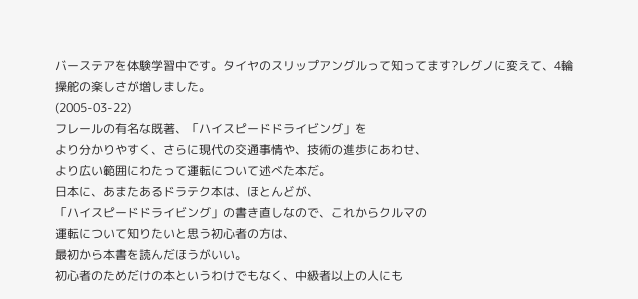バーステアを体験学習中です。タイヤのスリップアングルって知ってます?レグノに変えて、4輪操舵の楽しさが増しました。
(2005-03-22)
フレールの有名な既著、「ハイスピードドライビング」を
より分かりやすく、さらに現代の交通事情や、技術の進歩にあわせ、
より広い範囲にわたって運転について述べた本だ。
日本に、あまたあるドラテク本は、ほとんどが、
「ハイスピードドライビング」の書き直しなので、これからクルマの
運転について知りたいと思う初心者の方は、
最初から本書を読んだほうがいい。
初心者のためだけの本というわけでもなく、中級者以上の人にも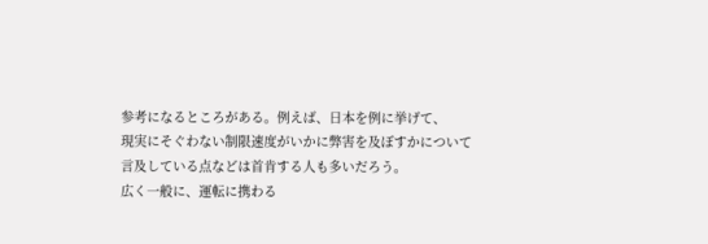参考になるところがある。例えば、日本を例に挙げて、
現実にそぐわない制限速度がいかに弊害を及ぼすかについて
言及している点などは首肯する人も多いだろう。
広く一般に、運転に携わる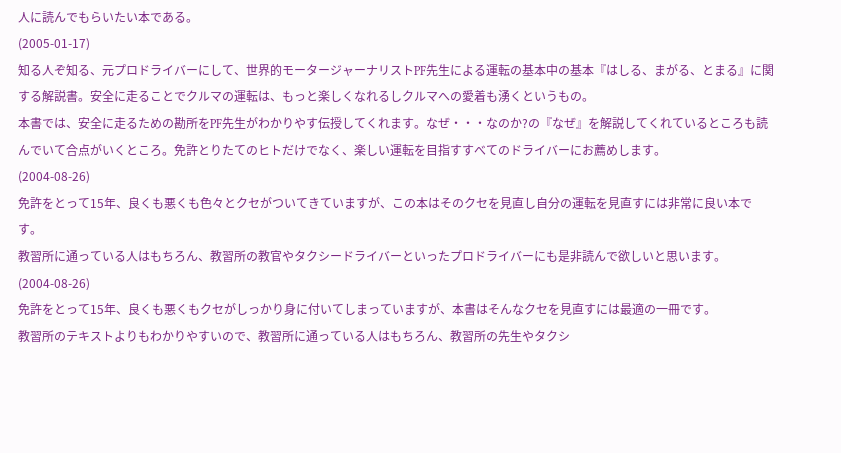人に読んでもらいたい本である。
(2005-01-17)
知る人ぞ知る、元プロドライバーにして、世界的モータージャーナリストPF先生による運転の基本中の基本『はしる、まがる、とまる』に関する解説書。安全に走ることでクルマの運転は、もっと楽しくなれるしクルマへの愛着も湧くというもの。
本書では、安全に走るための勘所をPF先生がわかりやす伝授してくれます。なぜ・・・なのか?の『なぜ』を解説してくれているところも読んでいて合点がいくところ。免許とりたてのヒトだけでなく、楽しい運転を目指すすべてのドライバーにお薦めします。
(2004-08-26)
免許をとって15年、良くも悪くも色々とクセがついてきていますが、この本はそのクセを見直し自分の運転を見直すには非常に良い本です。
教習所に通っている人はもちろん、教習所の教官やタクシードライバーといったプロドライバーにも是非読んで欲しいと思います。
(2004-08-26)
免許をとって15年、良くも悪くもクセがしっかり身に付いてしまっていますが、本書はそんなクセを見直すには最適の一冊です。
教習所のテキストよりもわかりやすいので、教習所に通っている人はもちろん、教習所の先生やタクシ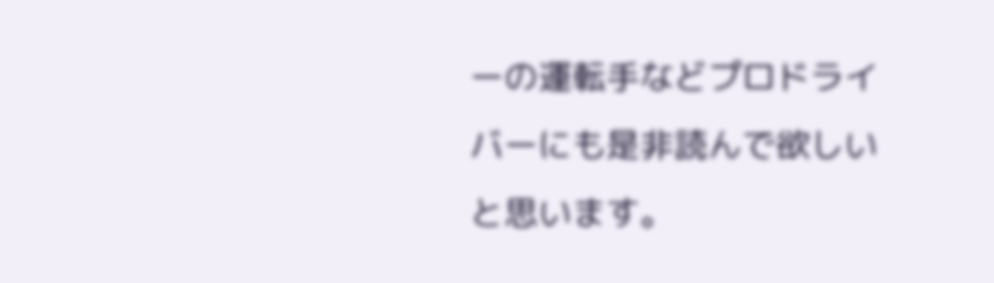ーの運転手などプロドライバーにも是非読んで欲しいと思います。